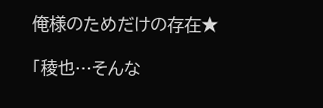俺様のためだけの存在★

「稜也…そんな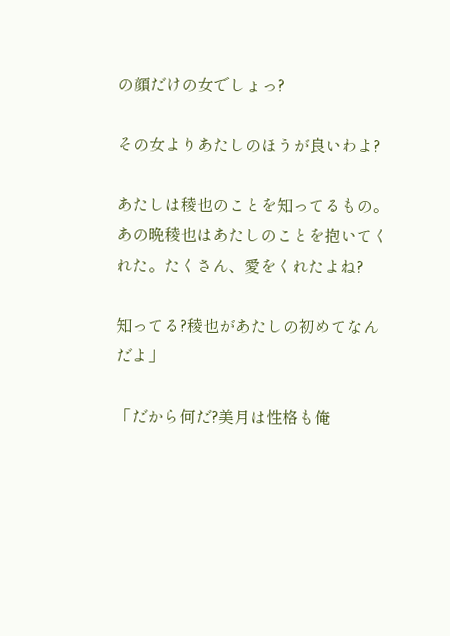の顔だけの女でしょっ?

その女よりあたしのほうが良いわよ?

あたしは稜也のことを知ってるもの。
あの晩稜也はあたしのことを抱いてくれた。たくさん、愛をくれたよね?

知ってる?稜也があたしの初めてなんだよ」

「だから何だ?美月は性格も俺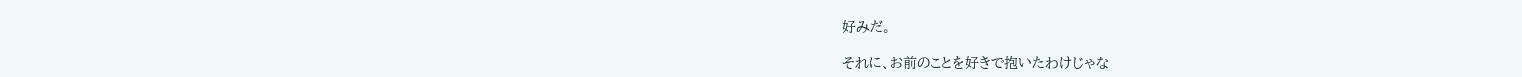好みだ。

それに、お前のことを好きで抱いたわけじゃな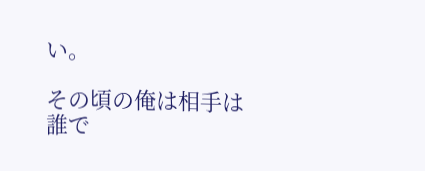い。

その頃の俺は相手は誰で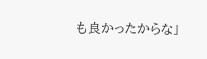も良かったからな」